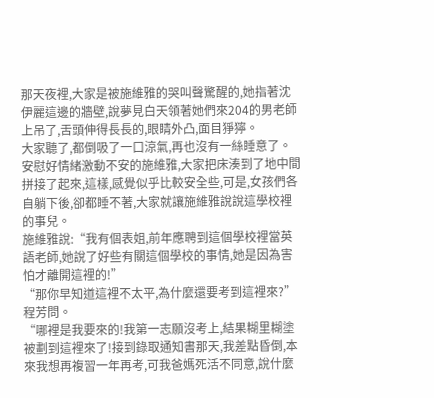那天夜裡,大家是被施維雅的哭叫聲驚醒的,她指著沈伊麗這邊的牆壁,說夢見白天領著她們來204的男老師上吊了,舌頭伸得長長的,眼睛外凸,面目猙獰。
大家聽了,都倒吸了一口涼氣,再也沒有一絲睡意了。
安慰好情緒激動不安的施維雅,大家把床湊到了地中間拼接了起來,這樣,感覺似乎比較安全些,可是,女孩們各自躺下後,卻都睡不著,大家就讓施維雅說說這學校裡的事兒。
施維雅說:“我有個表姐,前年應聘到這個學校裡當英語老師,她說了好些有關這個學校的事情,她是因為害怕才離開這裡的!”
“那你早知道這裡不太平,為什麼還要考到這裡來?”程芳問。
“哪裡是我要來的!我第一志願沒考上,結果糊里糊塗被劃到這裡來了!接到錄取通知書那天,我差點昏倒,本來我想再複習一年再考,可我爸媽死活不同意,說什麼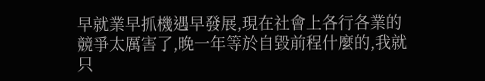早就業早抓機遇早發展,現在社會上各行各業的競爭太厲害了,晚一年等於自毀前程什麼的,我就只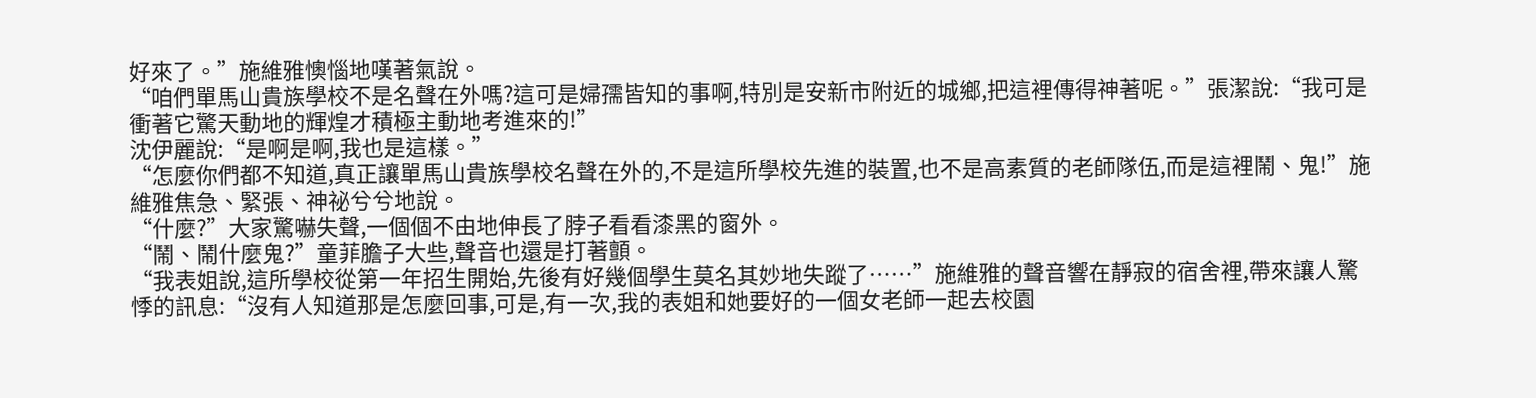好來了。”施維雅懊惱地嘆著氣說。
“咱們單馬山貴族學校不是名聲在外嗎?這可是婦孺皆知的事啊,特別是安新市附近的城鄉,把這裡傳得神著呢。”張潔說:“我可是衝著它驚天動地的輝煌才積極主動地考進來的!”
沈伊麗說:“是啊是啊,我也是這樣。”
“怎麼你們都不知道,真正讓單馬山貴族學校名聲在外的,不是這所學校先進的裝置,也不是高素質的老師隊伍,而是這裡鬧、鬼!”施維雅焦急、緊張、神祕兮兮地說。
“什麼?”大家驚嚇失聲,一個個不由地伸長了脖子看看漆黑的窗外。
“鬧、鬧什麼鬼?”童菲膽子大些,聲音也還是打著顫。
“我表姐說,這所學校從第一年招生開始,先後有好幾個學生莫名其妙地失蹤了……”施維雅的聲音響在靜寂的宿舍裡,帶來讓人驚悸的訊息:“沒有人知道那是怎麼回事,可是,有一次,我的表姐和她要好的一個女老師一起去校園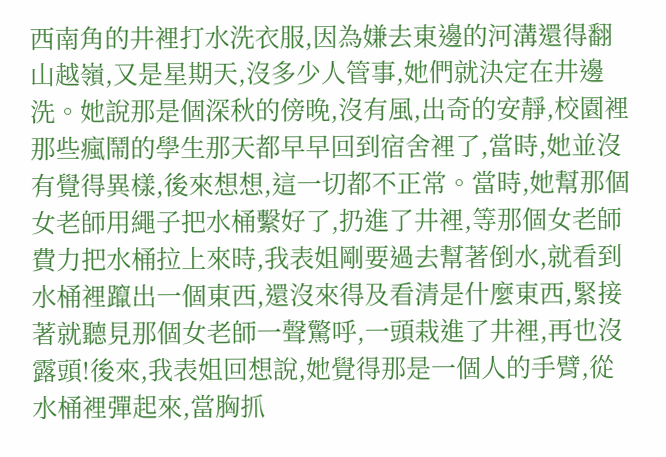西南角的井裡打水洗衣服,因為嫌去東邊的河溝還得翻山越嶺,又是星期天,沒多少人管事,她們就決定在井邊洗。她說那是個深秋的傍晚,沒有風,出奇的安靜,校園裡那些瘋鬧的學生那天都早早回到宿舍裡了,當時,她並沒有覺得異樣,後來想想,這一切都不正常。當時,她幫那個女老師用繩子把水桶繫好了,扔進了井裡,等那個女老師費力把水桶拉上來時,我表姐剛要過去幫著倒水,就看到水桶裡躥出一個東西,還沒來得及看清是什麼東西,緊接著就聽見那個女老師一聲驚呼,一頭栽進了井裡,再也沒露頭!後來,我表姐回想說,她覺得那是一個人的手臂,從水桶裡彈起來,當胸抓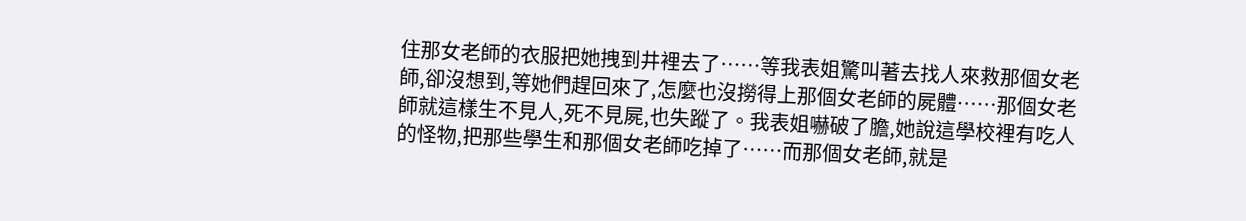住那女老師的衣服把她拽到井裡去了……等我表姐驚叫著去找人來救那個女老師,卻沒想到,等她們趕回來了,怎麼也沒撈得上那個女老師的屍體……那個女老師就這樣生不見人,死不見屍,也失蹤了。我表姐嚇破了膽,她說這學校裡有吃人的怪物,把那些學生和那個女老師吃掉了……而那個女老師,就是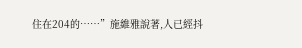住在204的……”施維雅說著,人已經抖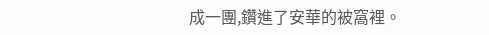成一團,鑽進了安華的被窩裡。